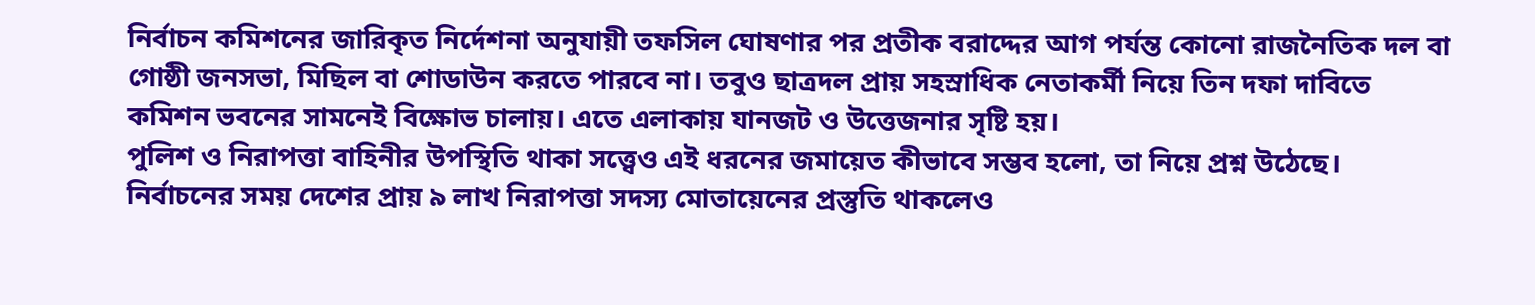নির্বাচন কমিশনের জারিকৃত নির্দেশনা অনুযায়ী তফসিল ঘোষণার পর প্রতীক বরাদ্দের আগ পর্যন্ত কোনো রাজনৈতিক দল বা গোষ্ঠী জনসভা, মিছিল বা শোডাউন করতে পারবে না। তবুও ছাত্রদল প্রায় সহস্রাধিক নেতাকর্মী নিয়ে তিন দফা দাবিতে কমিশন ভবনের সামনেই বিক্ষোভ চালায়। এতে এলাকায় যানজট ও উত্তেজনার সৃষ্টি হয়।
পুলিশ ও নিরাপত্তা বাহিনীর উপস্থিতি থাকা সত্ত্বেও এই ধরনের জমায়েত কীভাবে সম্ভব হলো, তা নিয়ে প্রশ্ন উঠেছে। নির্বাচনের সময় দেশের প্রায় ৯ লাখ নিরাপত্তা সদস্য মোতায়েনের প্রস্তুতি থাকলেও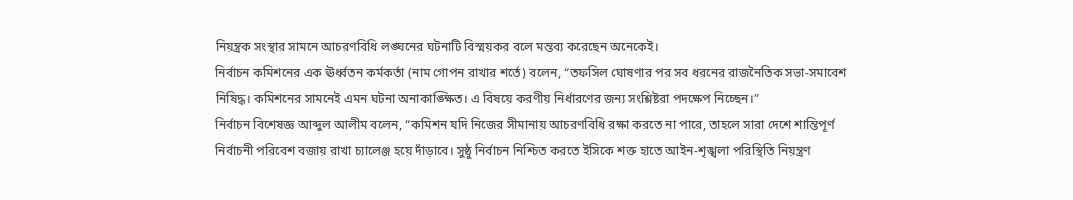নিয়ন্ত্রক সংস্থার সামনে আচরণবিধি লঙ্ঘনের ঘটনাটি বিস্ময়কর বলে মন্তব্য করেছেন অনেকেই।
নির্বাচন কমিশনের এক ঊর্ধ্বতন কর্মকর্তা (নাম গোপন রাখার শর্তে) বলেন, “তফসিল ঘোষণার পর সব ধরনের রাজনৈতিক সভা-সমাবেশ নিষিদ্ধ। কমিশনের সামনেই এমন ঘটনা অনাকাঙ্ক্ষিত। এ বিষয়ে করণীয় নির্ধারণের জন্য সংশ্লিষ্টরা পদক্ষেপ নিচ্ছেন।”
নির্বাচন বিশেষজ্ঞ আব্দুল আলীম বলেন, “কমিশন যদি নিজের সীমানায় আচরণবিধি রক্ষা করতে না পারে, তাহলে সারা দেশে শান্তিপূর্ণ নির্বাচনী পরিবেশ বজায় রাখা চ্যালেঞ্জ হয়ে দাঁড়াবে। সুষ্ঠু নির্বাচন নিশ্চিত করতে ইসিকে শক্ত হাতে আইন-শৃঙ্খলা পরিস্থিতি নিয়ন্ত্রণ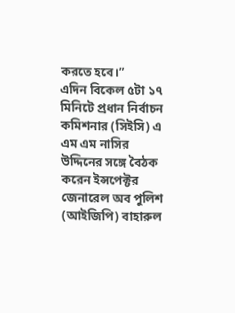করতে হবে।”
এদিন বিকেল ৫টা ১৭ মিনিটে প্রধান নির্বাচন কমিশনার (সিইসি) এ এম এম নাসির উদ্দিনের সঙ্গে বৈঠক করেন ইন্সপেক্টর জেনারেল অব পুলিশ (আইজিপি) বাহারুল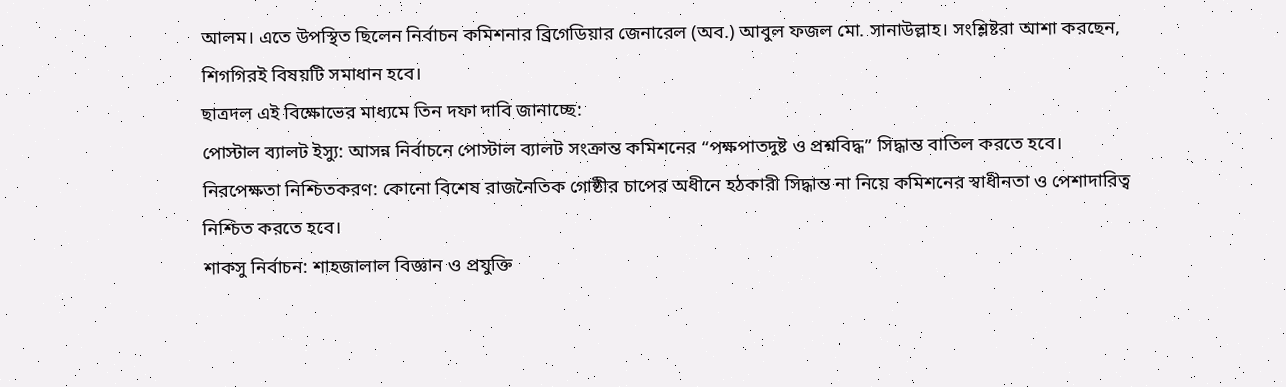আলম। এতে উপস্থিত ছিলেন নির্বাচন কমিশনার ব্রিগেডিয়ার জেনারেল (অব.) আবুল ফজল মো. সানাউল্লাহ। সংশ্লিষ্টরা আশা করছেন, শিগগিরই বিষয়টি সমাধান হবে।
ছাত্রদল এই বিক্ষোভের মাধ্যমে তিন দফা দাবি জানাচ্ছে:
পোস্টাল ব্যালট ইস্যু: আসন্ন নির্বাচনে পোস্টাল ব্যালট সংক্রান্ত কমিশনের “পক্ষপাতদুষ্ট ও প্রশ্নবিদ্ধ” সিদ্ধান্ত বাতিল করতে হবে।
নিরপেক্ষতা নিশ্চিতকরণ: কোনো বিশেষ রাজনৈতিক গোষ্ঠীর চাপের অধীনে হঠকারী সিদ্ধান্ত না নিয়ে কমিশনের স্বাধীনতা ও পেশাদারিত্ব নিশ্চিত করতে হবে।
শাকসু নির্বাচন: শাহজালাল বিজ্ঞান ও প্রযুক্তি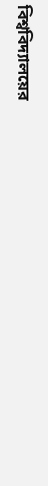বিশ্ববিদ্যালয়ের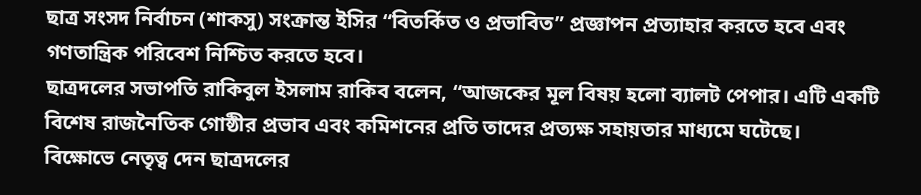ছাত্র সংসদ নির্বাচন (শাকসু) সংক্রান্ত ইসির “বিতর্কিত ও প্রভাবিত” প্রজ্ঞাপন প্রত্যাহার করতে হবে এবং গণতান্ত্রিক পরিবেশ নিশ্চিত করতে হবে।
ছাত্রদলের সভাপতি রাকিবুল ইসলাম রাকিব বলেন, “আজকের মূল বিষয় হলো ব্যালট পেপার। এটি একটি বিশেষ রাজনৈতিক গোষ্ঠীর প্রভাব এবং কমিশনের প্রতি তাদের প্রত্যক্ষ সহায়তার মাধ্যমে ঘটেছে।
বিক্ষোভে নেতৃত্ব দেন ছাত্রদলের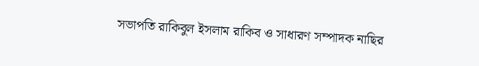সভাপতি রাকিবুল ইসলাম রাকিব ও সাধারণ সম্পাদক নাছির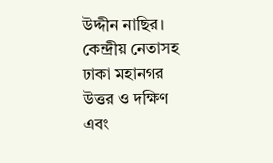উদ্দীন নাছির। কেন্দ্রীয় নেতাসহ ঢাকা মহানগর উত্তর ও দক্ষিণ এবং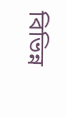বিভিন্ন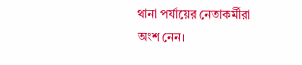থানা পর্যায়ের নেতাকর্মীরা অংশ নেন।